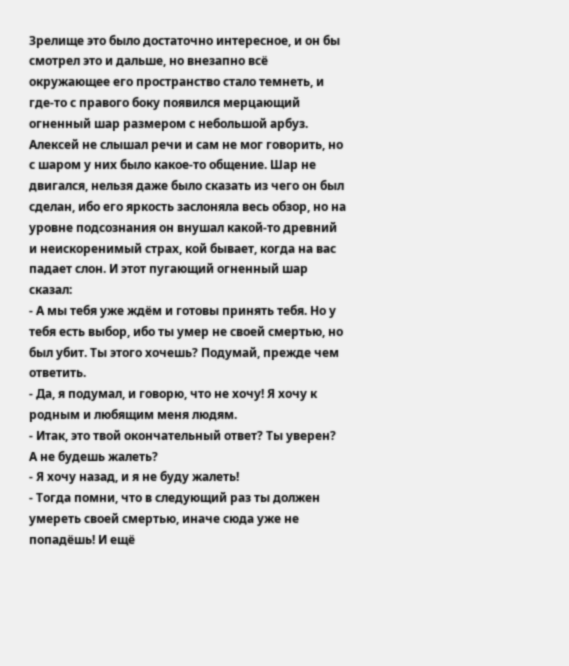Зрелище это было достаточно интересное, и он бы смотрел это и дальше, но внезапно всё окружающее его пространство стало темнеть, и где-то с правого боку появился мерцающий огненный шар размером с небольшой арбуз. Алексей не слышал речи и сам не мог говорить, но с шаром у них было какое-то общение. Шар не двигался, нельзя даже было сказать из чего он был сделан, ибо его яркость заслоняла весь обзор, но на уровне подсознания он внушал какой-то древний и неискоренимый страх, кой бывает, когда на вас падает слон. И этот пугающий огненный шар сказал:
- А мы тебя уже ждём и готовы принять тебя. Но у тебя есть выбор, ибо ты умер не своей смертью, но был убит. Ты этого хочешь? Подумай, прежде чем ответить.
- Да, я подумал, и говорю, что не хочу! Я хочу к родным и любящим меня людям.
- Итак, это твой окончательный ответ? Ты уверен? А не будешь жалеть?
- Я хочу назад, и я не буду жалеть!
- Тогда помни, что в следующий раз ты должен умереть своей смертью, иначе сюда уже не попадёшь! И ещё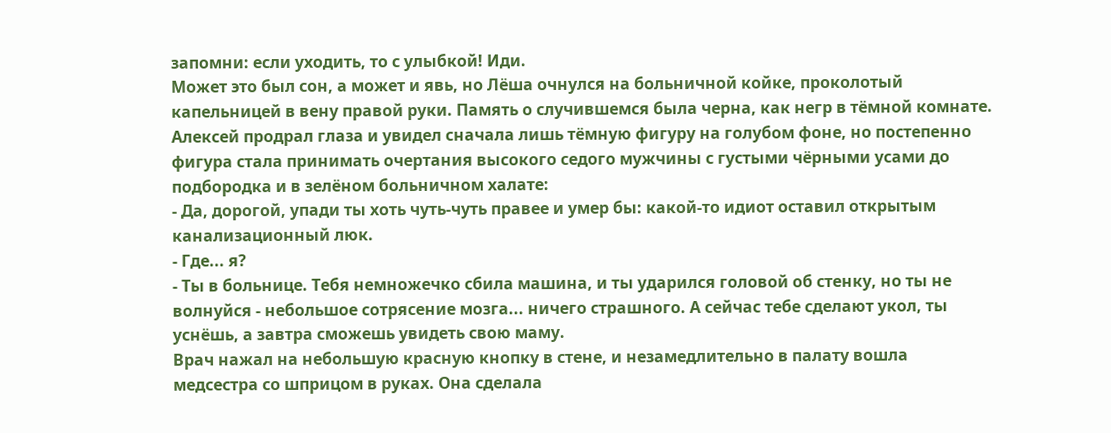запомни: если уходить, то с улыбкой! Иди.
Может это был сон, а может и явь, но Лёша очнулся на больничной койке, проколотый капельницей в вену правой руки. Память о случившемся была черна, как негр в тёмной комнате. Алексей продрал глаза и увидел сначала лишь тёмную фигуру на голубом фоне, но постепенно фигура стала принимать очертания высокого седого мужчины с густыми чёрными усами до подбородка и в зелёном больничном халате:
- Да, дорогой, упади ты хоть чуть-чуть правее и умер бы: какой-то идиот оставил открытым канализационный люк.
- Где... я?
- Ты в больнице. Тебя немножечко сбила машина, и ты ударился головой об стенку, но ты не волнуйся - небольшое сотрясение мозга... ничего страшного. А сейчас тебе сделают укол, ты уснёшь, а завтра сможешь увидеть свою маму.
Врач нажал на небольшую красную кнопку в стене, и незамедлительно в палату вошла медсестра со шприцом в руках. Она сделала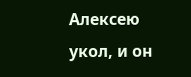Алексею укол, и он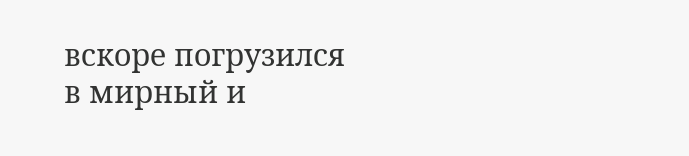вскоре погрузился в мирный и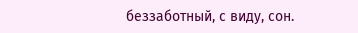беззаботный, с виду, сон.